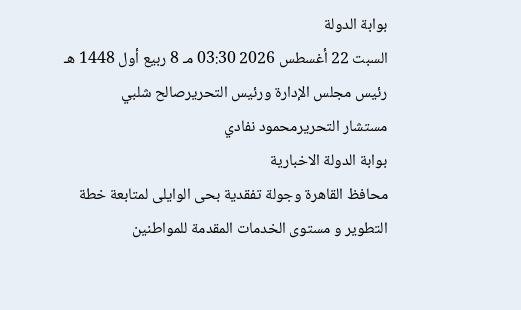بوابة الدولة
السبت 22 أغسطس 2026 03:30 مـ 8 ربيع أول 1448 هـ
رئيس مجلس الإدارة ورئيس التحريرصالح شلبي
مستشار التحريرمحمود نفادي
بوابة الدولة الاخبارية
محافظ القاهرة وجولة تفقدية بحى الوايلى لمتابعة خطة التطوير و مستوى الخدمات المقدمة للمواطنين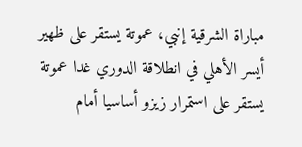مباراة الشرقية إنبي، عموتة يستقر على ظهير أيسر الأهلي في انطلاقة الدوري غدا عموتة يستقر على استمرار زيزو أساسيا أمام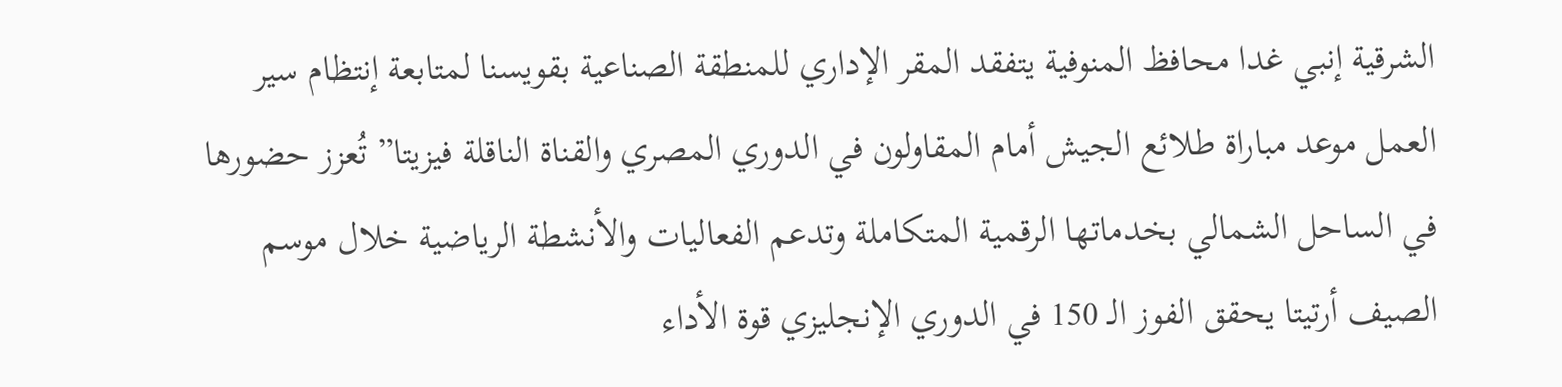الشرقية إنبي غدا محافظ المنوفية يتفقد المقر الإداري للمنطقة الصناعية بقويسنا لمتابعة إنتظام سير العمل موعد مباراة طلائع الجيش أمام المقاولون في الدوري المصري والقناة الناقلة فيزيتا” تُعزز حضورها في الساحل الشمالي بخدماتها الرقمية المتكاملة وتدعم الفعاليات والأنشطة الرياضية خلال موسم الصيف أرتيتا يحقق الفوز الـ 150 في الدوري الإنجليزي قوة الأداء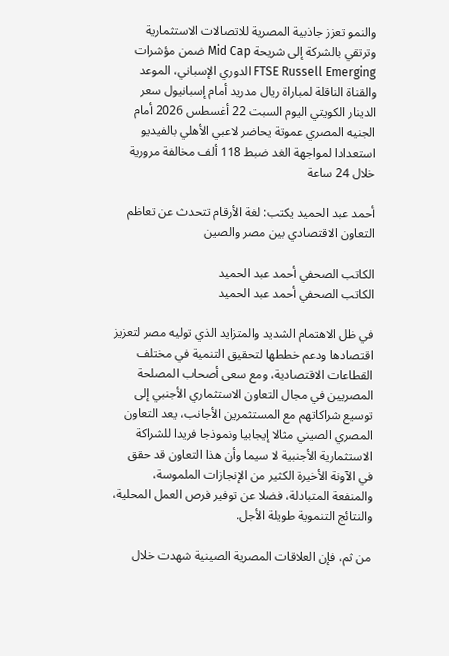والنمو تعزز جاذبية المصرية للاتصالات الاستثمارية وترتقي بالشركة إلى شريحة Mid Cap ضمن مؤشرات FTSE Russell Emerging الدوري الإسباني، الموعد والقناة الناقلة لمباراة ريال مدريد أمام إسبانيول سعر الدينار الكويتي اليوم السبت 22 أغسطس 2026 أمام الجنيه المصري عموتة يحاضر لاعبي الأهلي بالفيديو استعدادا لمواجهة الغد ضبط 118 ألف مخالفة مرورية خلال 24 ساعة

أحمد عبد الحميد يكتب: لغة الأرقام تتحدث عن تعاظم التعاون الاقتصادي بين مصر والصين

الكاتب الصحفي أحمد عبد الحميد
الكاتب الصحفي أحمد عبد الحميد

في ظل الاهتمام الشديد والمتزايد الذي توليه مصر لتعزيز اقتصادها ودعم خططها لتحقيق التنمية في مختلف القطاعات الاقتصادية، ومع سعى أصحاب المصلحة المصريين في مجال التعاون الاستثماري الأجنبي إلى توسيع شراكاتهم مع المستثمرين الأجانب، يعد التعاون المصري الصيني مثالا إيجابيا ونموذجا فريدا للشراكة الاستثمارية الأجنبية لا سيما وأن هذا التعاون قد حقق في الآونة الأخيرة الكثير من الإنجازات الملموسة، والمنفعة المتبادلة، فضلا عن توفير فرص العمل المحلية، والنتائج التنموية طويلة الأجل.

من ثم، فإن العلاقات المصرية الصينية شهدت خلال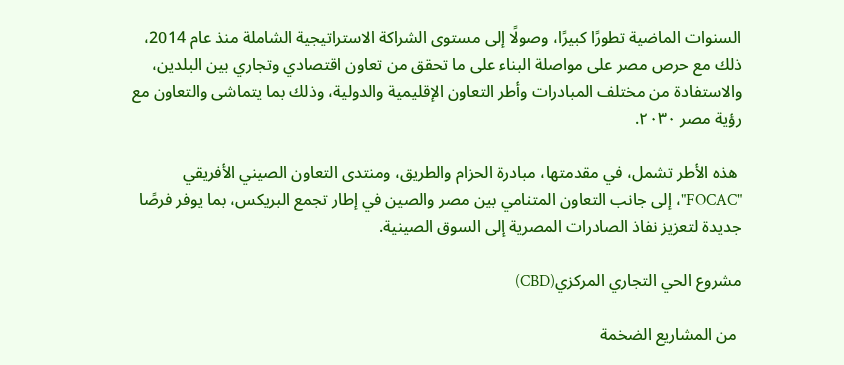السنوات الماضية تطورًا كبيرًا، وصولًا إلى مستوى الشراكة الاستراتيجية الشاملة منذ عام 2014، ذلك مع حرص مصر على مواصلة البناء على ما تحقق من تعاون اقتصادي وتجاري بين البلدين، والاستفادة من مختلف المبادرات وأطر التعاون الإقليمية والدولية، وذلك بما يتماشى والتعاون مع رؤية مصر ٢٠٣٠.

 هذه الأطر تشمل، في مقدمتها، مبادرة الحزام والطريق، ومنتدى التعاون الصيني الأفريقي "FOCAC"، إلى جانب التعاون المتنامي بين مصر والصين في إطار تجمع البريكس، بما يوفر فرصًا جديدة لتعزيز نفاذ الصادرات المصرية إلى السوق الصينية.

مشروع الحي التجاري المركزي(CBD)

 من المشاريع الضخمة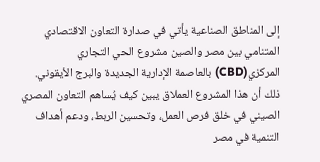إلى المناطق الصناعية يأتي في صدارة التعاون الاقتصادي المتنامي بين مصر والصين مشروع الحي التجاري المركزي(CBD) بالعاصمة الإدارية الجديدة والبرج الأيقوني. ذلك أن هذا المشروع العملاق يبين كيف يُساهم التعاون المصري الصيني في خلق فرص العمل، وتحسين الربط، ودعم أهداف التنمية في مصر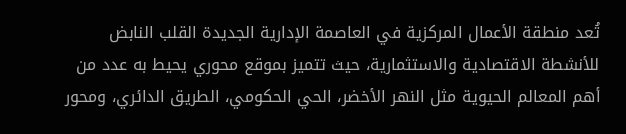تُعد منطقة الأعمال المركزية في العاصمة الإدارية الجديدة القلب النابض للأنشطة الاقتصادية والاستثمارية، حيث تتميز بموقع محوري يحيط به عدد من أهم المعالم الحيوية مثل النهر الأخضر، الحي الحكومي، الطريق الدائري، ومحور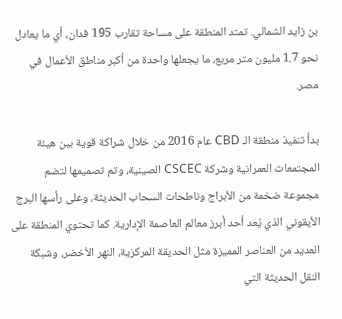بن زايد الشمالي. تمتد المنطقة على مساحة تقارب 195 فدان، أي ما يعادل نحو 1.7 مليون متر مربع، ما يجعلها واحدة من أكبر مناطق الأعمال في مصر.

بدأ تنفيذ منطقة الـ CBD عام 2016 من خلال شراكة قوية بين هيئة المجتمعات العمرانية وشركة CSCEC الصينية، وتم تصميمها لتضم مجموعة ضخمة من الأبراج وناطحات السحاب الحديثة، وعلى رأسها البرج الأيقوني الذي يُعد أحد أبرز معالم العاصمة الإدارية. كما تحتوي المنطقة على العديد من العناصر المميزة مثل الحديقة المركزية، النهر الأخضر، وشبكة النقل الحديثة التي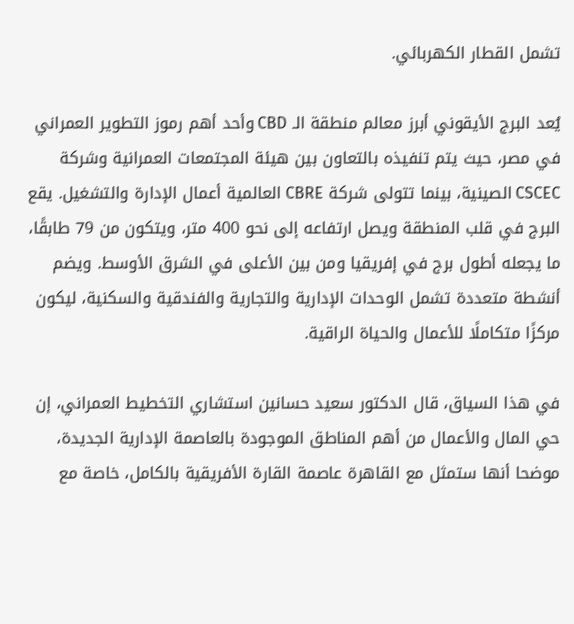تشمل القطار الكهربائي.

يُعد البرج الأيقوني أبرز معالم منطقة الـ CBD وأحد أهم رموز التطوير العمراني في مصر، حيث يتم تنفيذه بالتعاون بين هيئة المجتمعات العمرانية وشركة CSCEC الصينية، بينما تتولى شركة CBRE العالمية أعمال الإدارة والتشغيل. يقع البرج في قلب المنطقة ويصل ارتفاعه إلى نحو 400 متر، ويتكون من 79 طابقًا، ما يجعله أطول برج في إفريقيا ومن بين الأعلى في الشرق الأوسط. ويضم أنشطة متعددة تشمل الوحدات الإدارية والتجارية والفندقية والسكنية، ليكون مركزًا متكاملًا للأعمال والحياة الراقية.

في هذا السياق، قال الدكتور سعيد حسانين استشاري التخطيط العمراني، إن حي المال والأعمال من أهم المناطق الموجودة بالعاصمة الإدارية الجديدة، موضحا أنها ستمثل مع القاهرة عاصمة القارة الأفريقية بالكامل، خاصة مع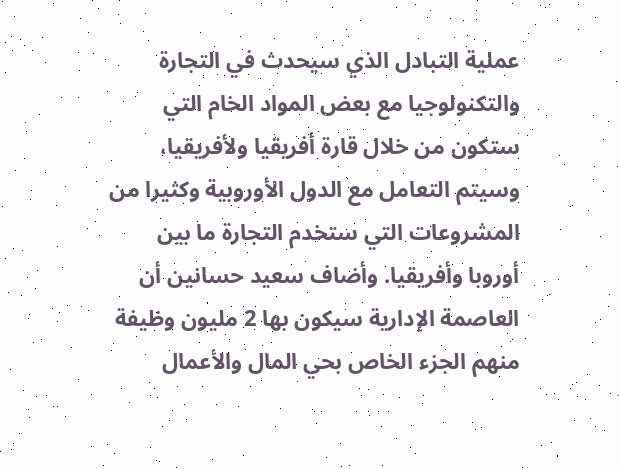عملية التبادل الذي سيحدث في التجارة والتكنولوجيا مع بعض المواد الخام التي ستكون من خلال قارة أفريقيا ولأفريقيا، وسيتم التعامل مع الدول الأوروبية وكثيرا من المشروعات التي ستخدم التجارة ما بين أوروبا وأفريقيا. وأضاف سعيد حسانين أن العاصمة الإدارية سيكون بها 2 مليون وظيفة منهم الجزء الخاص بحي المال والأعمال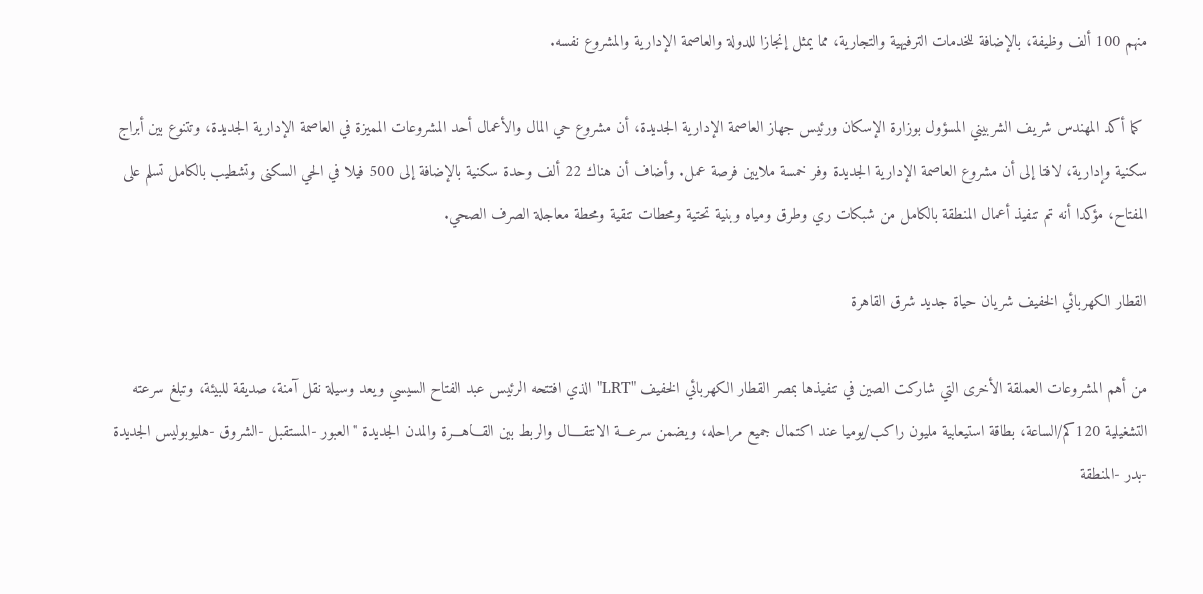منهم 100 ألف وظيفة، بالإضافة للخدمات الترفيهية والتجارية، مما يمثل إنجازا للدولة والعاصمة الإدارية والمشروع نفسه.

 كما أكد المهندس شريف الشربيني المسؤول بوزارة الإسكان ورئيس جهاز العاصمة الإدارية الجديدة، أن مشروع حي المال والأعمال أحد المشروعات المميزة في العاصمة الإدارية الجديدة، وتتنوع بين أبراج سكنية وإدارية، لافتا إلى أن مشروع العاصمة الإدارية الجديدة وفر خمسة ملايين فرصة عمل. وأضاف أن هناك 22 ألف وحدة سكنية بالإضافة إلى 500 فيلا في الحي السكنى وتشطيب بالكامل تسلم على المفتاح، مؤكدا أنه تم تنفيذ أعمال المنطقة بالكامل من شبكات ري وطرق ومياه وبنية تحتية ومحطات تنقية ومحطة معاجلة الصرف الصحي.

القطار الكهربائي الخفيف شريان حياة جديد شرق القاهرة

من أهم المشروعات العملقة الأخرى التي شاركت الصين في تنفيذها بمصر القطار الكهربائي الخفيف "LRT" الذي افتتحه الرئيس عبد الفتاح السيسي ويعد وسيلة نقل آمنة، صديقة للبيئة، وتبلغ سرعته التشغيلية 120كم/الساعة، بطاقة استيعابية مليون راكب/يوميا عند اكتمال جميع مراحله، ويضمن سرعـــة الانتقــــال والربط بين القـــاهـــرة والمدن الجديدة "العبور -المستقبل -الشروق -هليوبوليس الجديدة -بدر -المنطقة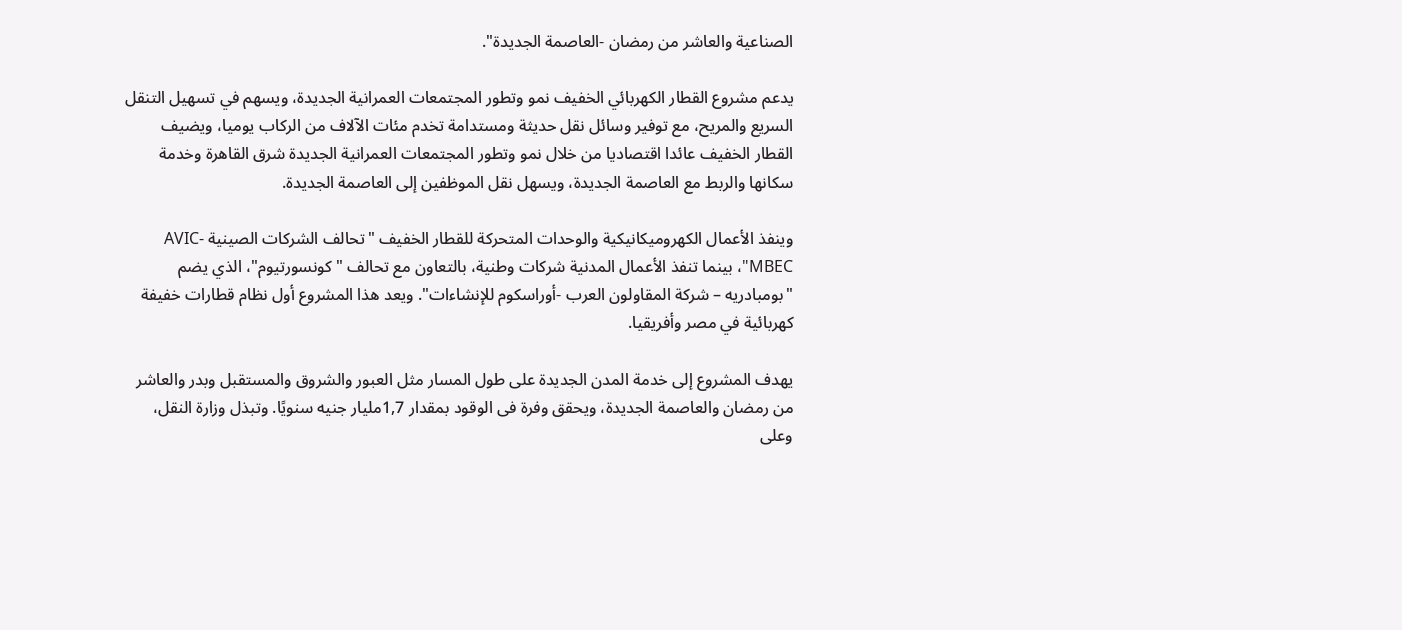الصناعية والعاشر من رمضان -العاصمة الجديدة".

يدعم مشروع القطار الكهربائي الخفيف نمو وتطور المجتمعات العمرانية الجديدة، ويسهم في تسهيل التنقل السريع والمريح، مع توفير وسائل نقل حديثة ومستدامة تخدم مئات الآلاف من الركاب يوميا، ويضيف القطار الخفيف عائدا اقتصاديا من خلال نمو وتطور المجتمعات العمرانية الجديدة شرق القاهرة وخدمة سكانها والربط مع العاصمة الجديدة، ويسهل نقل الموظفين إلى العاصمة الجديدة.

وينفذ الأعمال الكهروميكانيكية والوحدات المتحركة للقطار الخفيف "تحالف الشركات الصينية AVIC-MBEC"، بينما تنفذ الأعمال المدنية شركات وطنية، بالتعاون مع تحالف "كونسورتيوم"، الذي يضم "بومبادريه – شركة المقاولون العرب -أوراسكوم للإنشاءات". ويعد هذا المشروع أول نظام قطارات خفيفة كهربائية في مصر وأفريقيا.

يهدف المشروع إلى خدمة المدن الجديدة على طول المسار مثل العبور والشروق والمستقبل وبدر والعاشر من رمضان والعاصمة الجديدة، ويحقق وفرة فى الوقود بمقدار 1,7مليار جنيه سنويًا. وتبذل وزارة النقل، وعلى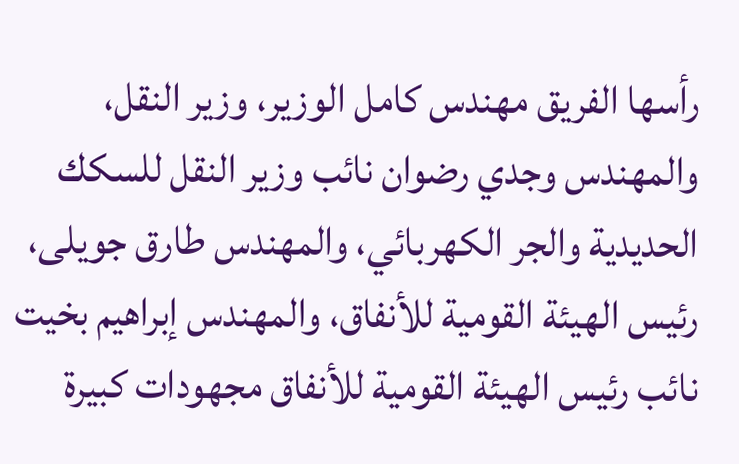رأسها الفريق مهندس كامل الوزير، وزير النقل، والمهندس وجدي رضوان نائب وزير النقل للسكك الحديدية والجر الكهربائي، والمهندس طارق جويلى، رئيس الهيئة القومية للأنفاق، والمهندس إبراهيم بخيت نائب رئيس الهيئة القومية للأنفاق مجهودات كبيرة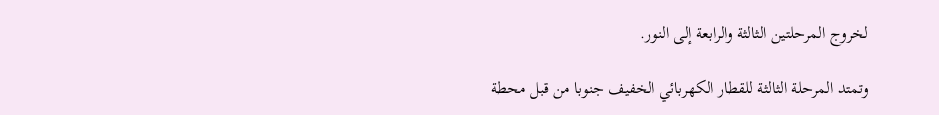لخروج المرحلتين الثالثة والرابعة إلى النور.

وتمتد المرحلة الثالثة للقطار الكهربائي الخفيف جنوبا من قبل محطة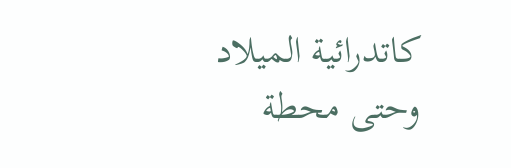كاتدرائية الميلاد وحتى محطة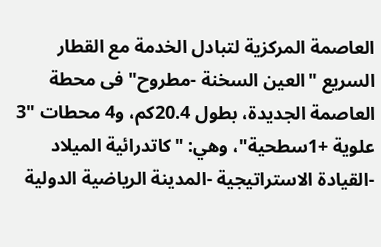العاصمة المركزية لتبادل الخدمة مع القطار السريع "العين السخنة -مطروح" فى محطة العاصمة الجديدة، بطول 20.4كم، و4 محطات "3 علوية +1سطحية"، وهي: "كاتدرائية الميلاد -القيادة الاستراتيجية -المدينة الرياضية الدولية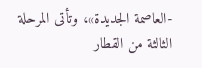-العاصمة الجديدة»، وتأتى المرحلة الثالثة من القطار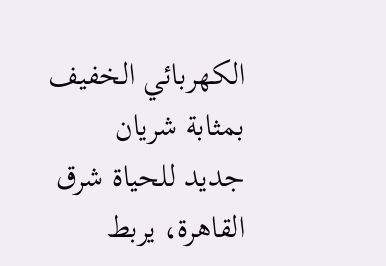الكهربائي الخفيف بمثابة شريان جديد للحياة شرق القاهرة، يربط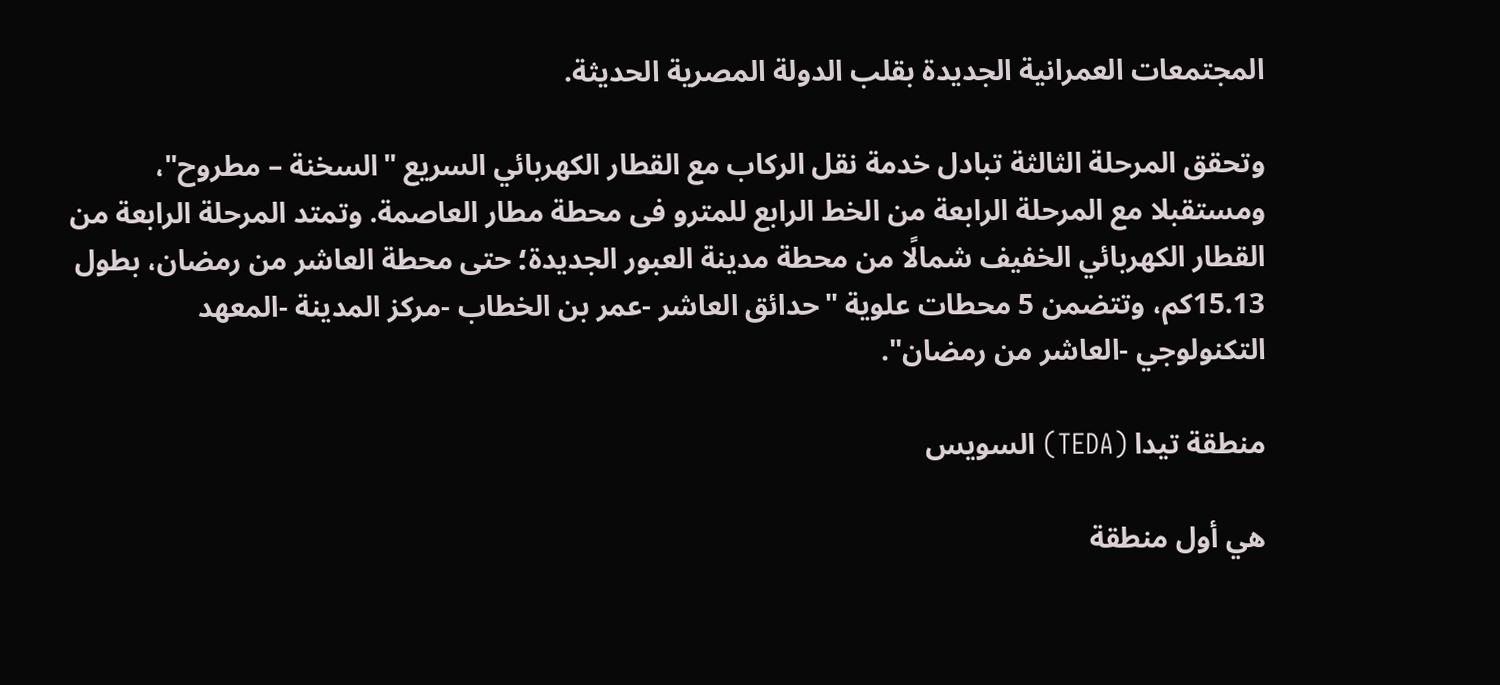المجتمعات العمرانية الجديدة بقلب الدولة المصرية الحديثة.

وتحقق المرحلة الثالثة تبادل خدمة نقل الركاب مع القطار الكهربائي السريع "السخنة – مطروح"، ومستقبلا مع المرحلة الرابعة من الخط الرابع للمترو فى محطة مطار العاصمة. وتمتد المرحلة الرابعة من القطار الكهربائي الخفيف شمالًا من محطة مدينة العبور الجديدة؛ حتى محطة العاشر من رمضان، بطول 15.13كم، وتتضمن 5 محطات علوية "حدائق العاشر -عمر بن الخطاب -مركز المدينة -المعهد التكنولوجي -العاشر من رمضان".

منطقة تيدا (TEDA) السويس

هي أول منطقة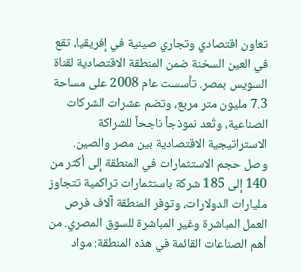تعاون اقتصادي وتجاري صينية في إفريقيا، تقع في العين السخنة ضمن المنطقة الاقتصادية لقناة السويس بمصر. تأسست عام 2008 على مساحة 7.3 مليون متر مربع، وتضم عشرات الشركات الصناعية، وتُعد نموذجاً ناجحاً للشراكة الاستراتيجية الاقتصادية بين مصر والصين. وصل حجم الاستثمارات في المنطقة إلى أكثر من 140 إلى 185 شركة باستثمارات تراكمية تتجاوز مليارات الدولارات، وتوفر المنطقة آلاف فرص العمل المباشرة وغير المباشرة للسوق المصري. من أهم الصناعات القائمة في هذه المنطقة: مواد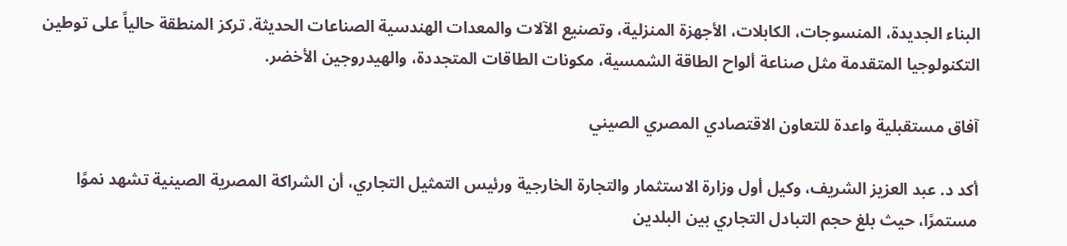البناء الجديدة، المنسوجات، الكابلات، الأجهزة المنزلية، وتصنيع الآلات والمعدات الهندسية الصناعات الحديثة. تركز المنطقة حالياً على توطين التكنولوجيا المتقدمة مثل صناعة ألواح الطاقة الشمسية، مكونات الطاقات المتجددة، والهيدروجين الأخضر.

آفاق مستقبلية واعدة للتعاون الاقتصادي المصري الصيني

أكد د. عبد العزيز الشريف، وكيل أول وزارة الاستثمار والتجارة الخارجية ورئيس التمثيل التجاري، أن الشراكة المصرية الصينية تشهد نموًا مستمرًا، حيث بلغ حجم التبادل التجاري بين البلدين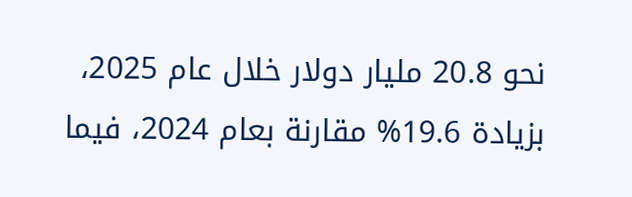نحو 20.8 مليار دولار خلال عام 2025، بزيادة 19.6% مقارنة بعام 2024، فيما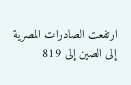ارتفعت الصادرات المصرية إلى الصين إلى 819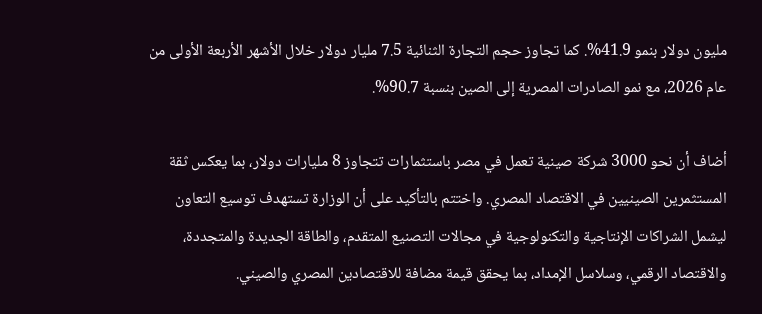مليون دولار بنمو 41.9%. كما تجاوز حجم التجارة الثنائية 7.5 مليار دولار خلال الأشهر الأربعة الأولى من عام 2026، مع نمو الصادرات المصرية إلى الصين بنسبة 90.7%.

أضاف أن نحو 3000 شركة صينية تعمل في مصر باستثمارات تتجاوز 8 مليارات دولار، بما يعكس ثقة المستثمرين الصينيين في الاقتصاد المصري. واختتم بالتأكيد على أن الوزارة تستهدف توسيع التعاون ليشمل الشراكات الإنتاجية والتكنولوجية في مجالات التصنيع المتقدم، والطاقة الجديدة والمتجددة، والاقتصاد الرقمي، وسلاسل الإمداد، بما يحقق قيمة مضافة للاقتصادين المصري والصيني.